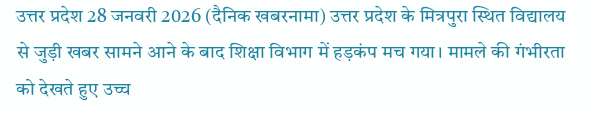उत्तर प्रदेश 28 जनवरी 2026 (दैनिक खबरनामा) उत्तर प्रदेश के मित्रपुरा स्थित विद्यालय से जुड़ी खबर सामने आने के बाद शिक्षा विभाग में हड़कंप मच गया। मामले की गंभीरता को देखते हुए उच्च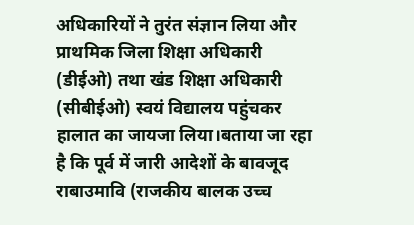अधिकारियों ने तुरंत संज्ञान लिया और प्राथमिक जिला शिक्षा अधिकारी (डीईओ) तथा खंड शिक्षा अधिकारी (सीबीईओ) स्वयं विद्यालय पहुंचकर हालात का जायजा लिया।बताया जा रहा है कि पूर्व में जारी आदेशों के बावजूद राबाउमावि (राजकीय बालक उच्च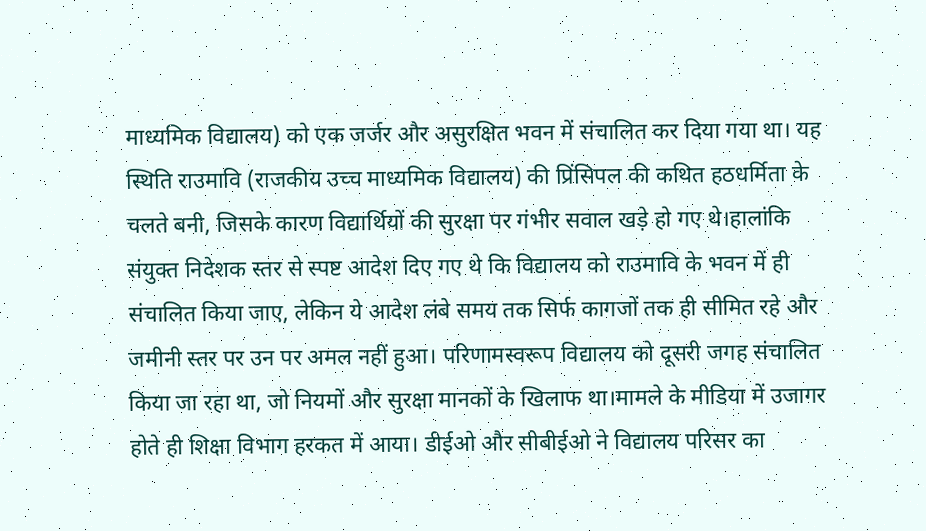माध्यमिक विद्यालय) को एक जर्जर और असुरक्षित भवन में संचालित कर दिया गया था। यह स्थिति राउमावि (राजकीय उच्च माध्यमिक विद्यालय) की प्रिंसिपल की कथित हठधर्मिता के चलते बनी, जिसके कारण विद्यार्थियों की सुरक्षा पर गंभीर सवाल खड़े हो गए थे।हालांकि संयुक्त निदेशक स्तर से स्पष्ट आदेश दिए गए थे कि विद्यालय को राउमावि के भवन में ही संचालित किया जाए, लेकिन ये आदेश लंबे समय तक सिर्फ कागजों तक ही सीमित रहे और जमीनी स्तर पर उन पर अमल नहीं हुआ। परिणामस्वरूप विद्यालय को दूसरी जगह संचालित किया जा रहा था, जो नियमों और सुरक्षा मानकों के खिलाफ था।मामले के मीडिया में उजागर होते ही शिक्षा विभाग हरकत में आया। डीईओ और सीबीईओ ने विद्यालय परिसर का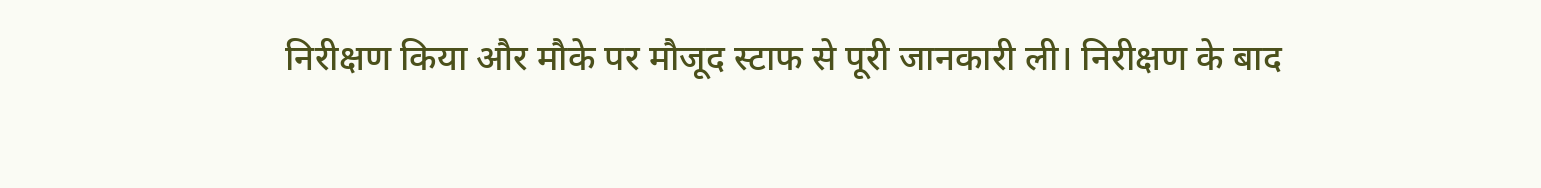निरीक्षण किया और मौके पर मौजूद स्टाफ से पूरी जानकारी ली। निरीक्षण के बाद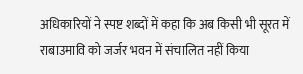अधिकारियों ने स्पष्ट शब्दों में कहा कि अब किसी भी सूरत में राबाउमावि को जर्जर भवन में संचालित नहीं किया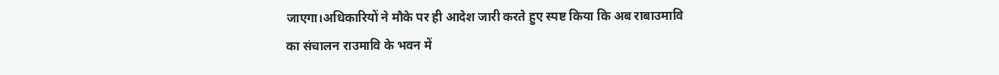जाएगा।अधिकारियों ने मौके पर ही आदेश जारी करते हुए स्पष्ट किया कि अब राबाउमावि का संचालन राउमावि के भवन में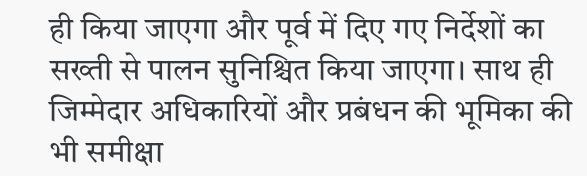ही किया जाएगा और पूर्व में दिए गए निर्देशों का सख्ती से पालन सुनिश्चित किया जाएगा। साथ ही जिम्मेदार अधिकारियों और प्रबंधन की भूमिका की भी समीक्षा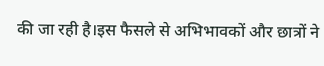की जा रही है।इस फैसले से अभिभावकों और छात्रों ने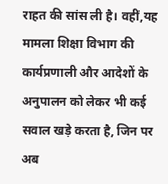राहत की सांस ली है। वहीं,यह मामला शिक्षा विभाग की कार्यप्रणाली और आदेशों के अनुपालन को लेकर भी कई सवाल खड़े करता है, जिन पर अब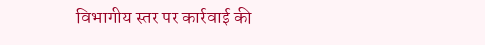विभागीय स्तर पर कार्रवाई की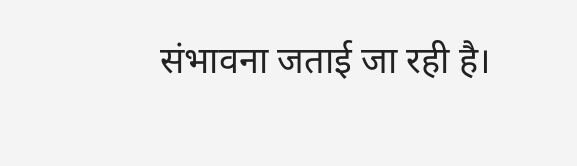संभावना जताई जा रही है।